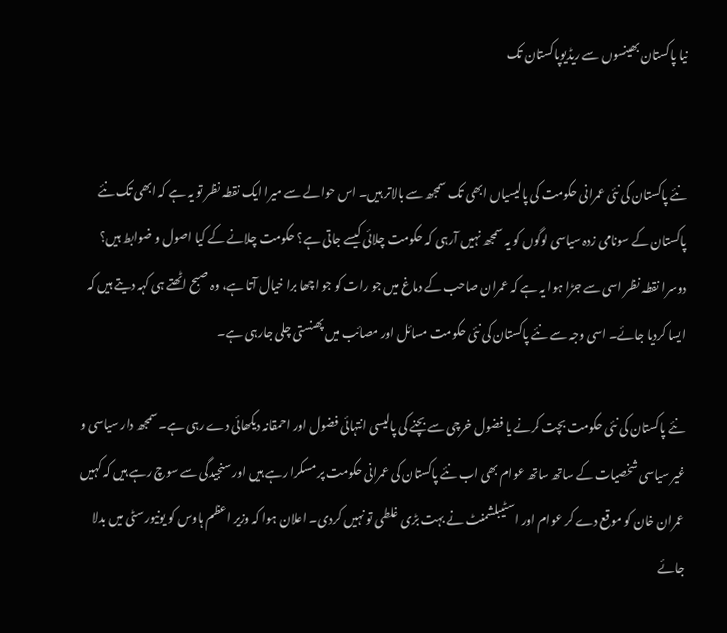نیا پاکستان بھینسوں سے ریڈیوپاکستان تک


نئے پاکستان کی نئی عمرانی حکومت کی پالیسیاں ابھی تک سمجھ سے بالاتر ہیں۔ اس حوالے سے میرا ایک نقطہ نظر تو یہ ہے کہ ابھی تک نئے پاکستان کے سونامی زدہ سیاسی لوگوں کو یہ سمجھ نہیں آرہی کہ حکومت چلائی کیسے جاتی ہے؟ حکومت چلانے کے کیا اصول و ضوابط ہیں؟ دوسرا نقطہ نظر اسی سے جڑا ہوا یہ ہے کہ عمران صاحب کے دماغ میں جو رات کو جو اچھا برا خیال آتا ہے، وہ صبح اٹھتے ہی کہہ دیتے ہیں کہ ایسا کردیا جائے۔ اسی وجہ سے نئے پاکستان کی نئی حکومت مسائل اور مصائب میں پھنستی چلی جارہی ہے۔

نئے پاکستان کی نئی حکومت بچت کرنے یا فضول خرچی سے بچنے کی پالیسی انتہائی فضول اور احمقانہ دیکھائی دے رہی ہے۔ سمجھ دار سیاسی و غیر سیاسی شخصیات کے ساتھ ساتھ عوام بھی اب نئے پاکستان کی عمرانی حکومت پر مسکرا رہے ہیں اور سنجیدگی سے سوچ رہے ہیں کہ کہیں عمران خان کو موقع دے کر عوام اور اسٹیبلشمنٹ نے بہت بڑی غلطی تو نہیں کردی۔ اعلان ہوا کہ وزیر اعظم ہاوس کو یونیورسٹی میں بدلا جائے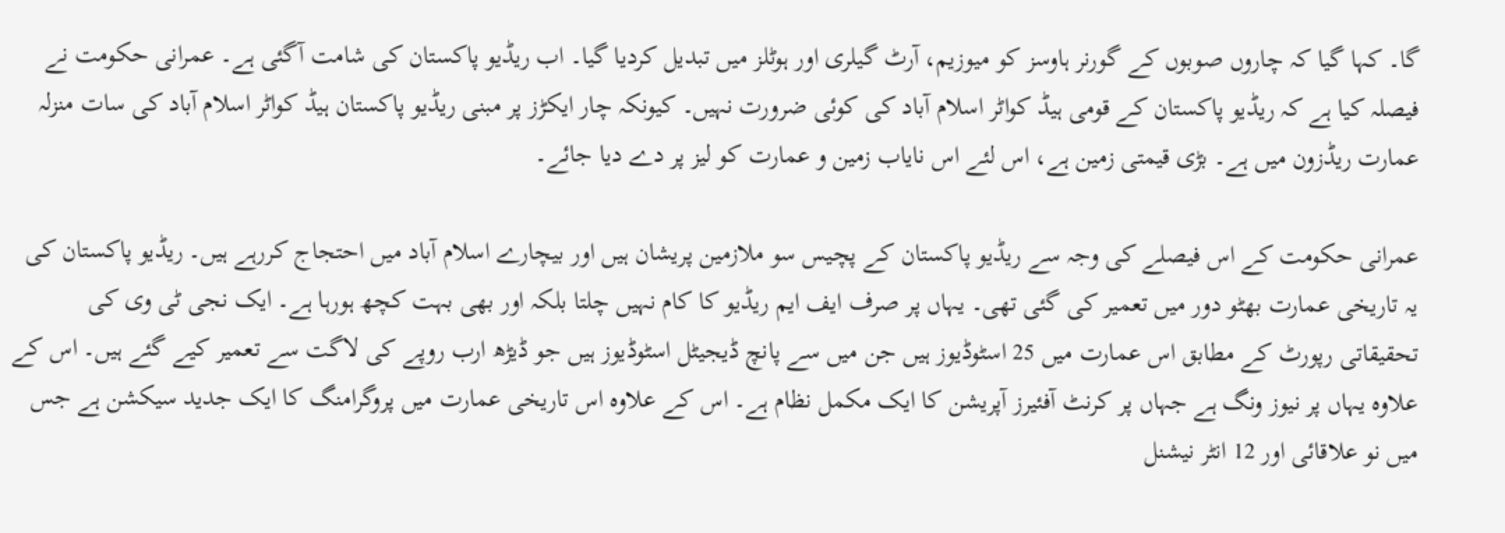گا۔ کہا گیا کہ چاروں صوبوں کے گورنر ہاوسز کو میوزیم، آرٹ گیلری اور ہوٹلز میں تبدیل کردیا گیا۔ اب ریڈیو پاکستان کی شامت آگئی ہے۔ عمرانی حکومت نے فیصلہ کیا ہے کہ ریڈیو پاکستان کے قومی ہیڈ کواٹر اسلام آباد کی کوئی ضرورت نہیں۔ کیونکہ چار ایکڑز پر مبنی ریڈیو پاکستان ہیڈ کواٹر اسلام آباد کی سات منزلہ عمارت ریڈزون میں ہے۔ بڑی قیمتی زمین ہے، اس لئے اس نایاب زمین و عمارت کو لیز پر دے دیا جائے۔

عمرانی حکومت کے اس فیصلے کی وجہ سے ریڈیو پاکستان کے پچیس سو ملازمین پریشان ہیں اور بیچارے اسلام آباد میں احتجاج کررہے ہیں۔ ریڈیو پاکستان کی یہ تاریخی عمارت بھٹو دور میں تعمیر کی گئی تھی۔ یہاں پر صرف ایف ایم ریڈیو کا کام نہیں چلتا بلکہ اور بھی بہت کچھ ہورہا ہے۔ ایک نجی ٹی وی کی تحقیقاتی رپورٹ کے مطابق اس عمارت میں 25 اسٹوڈیوز ہیں جن میں سے پانچ ڈیجیٹل اسٹوڈیوز ہیں جو ڈیڑھ ارب روپے کی لاگت سے تعمیر کیے گئے ہیں۔ اس کے علاوہ یہاں پر نیوز ونگ ہے جہاں پر کرنٹ آفئیرز آپریشن کا ایک مکمل نظام ہے۔ اس کے علاوہ اس تاریخی عمارت میں پروگرامنگ کا ایک جدید سیکشن ہے جس میں نو علاقائی اور 12 انٹر نیشنل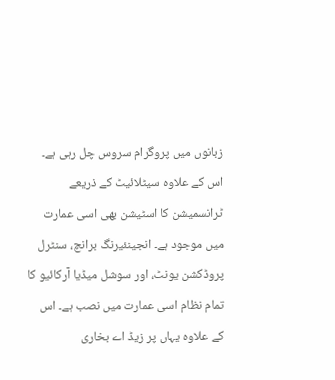زبانوں میں پروگرام سروس چل رہی ہے۔ اس کے علاوہ سیٹلائیٹ کے ذریعے ٹرانسمیشن کا اسٹیشن بھی اسی عمارت میں موجود ہے۔ انجینئیرنگ برانچ، سنٹرل پروڈکشن یونٹ، اور سوشل میڈیا آرکائیو کا تمام نظام اسی عمارت میں نصب ہے۔ اس کے علاوہ یہاں پر زیڈ اے بخاری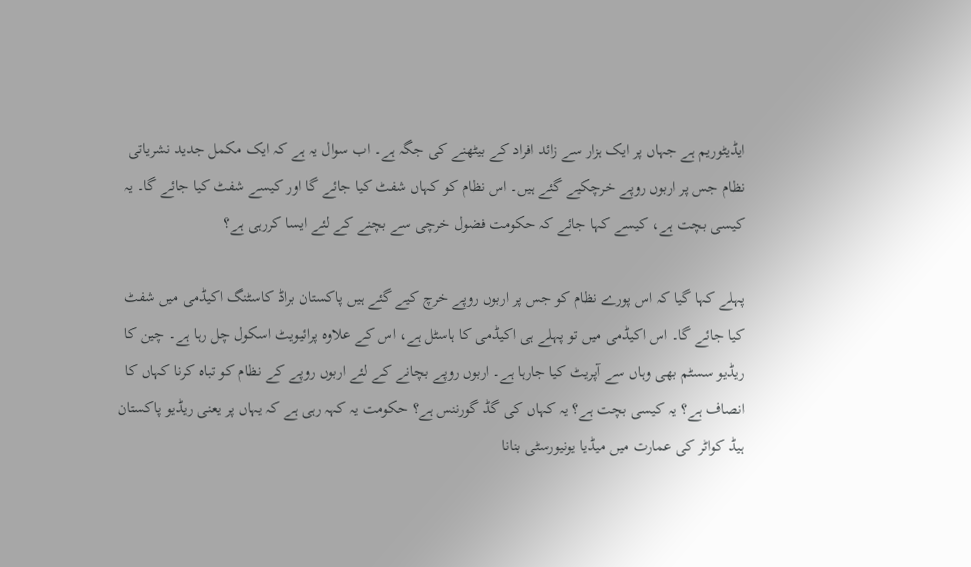ایڈیٹوریم ہے جہاں پر ایک ہزار سے زائد افراد کے بیٹھنے کی جگہ ہے۔ اب سوال یہ ہے کہ ایک مکمل جدید نشریاتی نظام جس پر اربوں روپے خرچکیے گئے ہیں۔ اس نظام کو کہاں شفٹ کیا جائے گا اور کیسے شفٹ کیا جائے گا۔ یہ کیسی بچت ہے، کیسے کہا جائے کہ حکومت فضول خرچی سے بچنے کے لئے ایسا کررہی ہے؟

پہلے کہا گیا کہ اس پورے نظام کو جس پر اربوں روپے خرچ کیے گئے ہیں پاکستان براڈ کاسٹنگ اکیڈمی میں شفٹ کیا جائے گا۔ اس اکیڈمی میں تو پہلے ہی اکیڈمی کا ہاسٹل ہے، اس کے علاوہ پرائیویٹ اسکول چل رہا ہے۔ چین کا ریڈیو سسٹم بھی وہاں سے آپریٹ کیا جارہا ہے۔ اربوں روپے بچانے کے لئے اربوں روپے کے نظام کو تباہ کرنا کہاں کا انصاف ہے؟ یہ کیسی بچت ہے؟ یہ کہاں کی گڈ گورننس ہے؟ حکومت یہ کہہ رہی ہے کہ یہاں پر یعنی ریڈیو پاکستان ہیڈ کواٹر کی عمارت میں میڈیا یونیورسٹی بنانا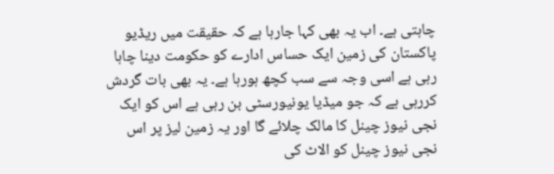چاہتی ہے۔ اب یہ بھی کہا جارہا ہے کہ حقیقت میں ریڈیو پاکستان کی زمین ایک حساس ادارے کو حکومت دینا چاہا رہی ہے اسی وجہ سے سب کچھ ہورہا ہے۔ یہ بھی بات گردش کررہی ہے کہ جو میڈیا یونیورسٹی بن رہی ہے اس کو ایک نجی نیوز چینل کا مالک چلائے گا اور یہ زمین لیز پر اس نجی نیوز چینل کو الاٹ کی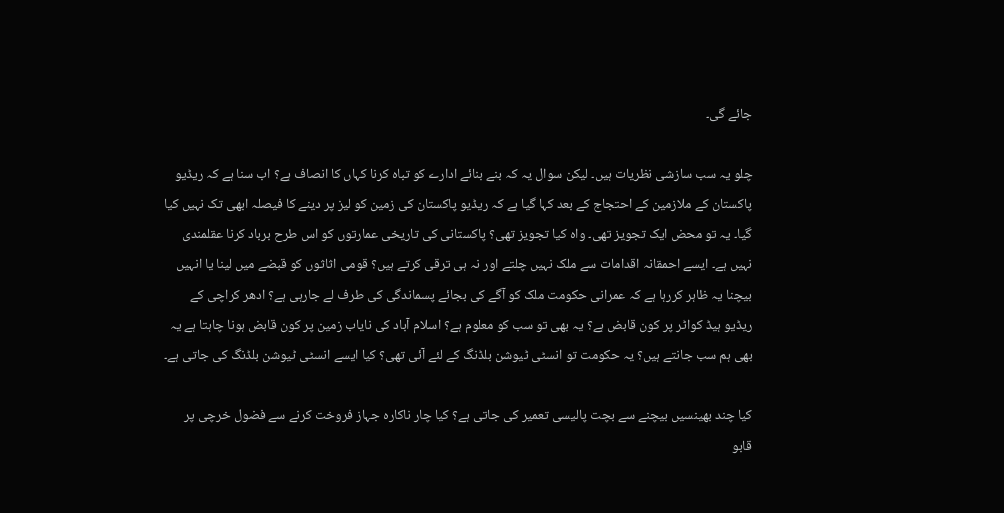جائے گی۔

چلو یہ سب سازشی نظریات ہیں۔ لیکن سوال یہ کہ بنے بنائے ادارے کو تباہ کرنا کہاں کا انصاف ہے؟ اب سنا ہے کہ ریڈیو پاکستان کے ملازمین کے احتجاج کے بعد کہا گیا ہے کہ ریڈیو پاکستان کی زمین کو لیز پر دینے کا فیصلہ ابھی تک نہیں کیا گیا۔ یہ تو محض ایک تجویز تھی۔ واہ کیا تجویز تھی؟ پاکستانی کی تاریخی عمارتوں کو اس طرح برباد کرنا عقلمندی نہیں ہے۔ ایسے احمقانہ اقدامات سے ملک نہیں چلتے اور نہ ہی ترقی کرتے ہیں؟ قومی اثاثوں کو قبضے میں لینا یا انہیں بیچنا یہ ظاہر کررہا ہے کہ عمرانی حکومت ملک کو آگے کی بجائے پسماندگی کی طرف لے جارہی ہے؟ ادھر کراچی کے ریڈیو ہیڈ کواٹر پر کون قابض ہے؟ یہ بھی تو سب کو معلوم ہے؟ اسلام آباد کی نایاب زمین پر کون قابض ہونا چاہتا ہے یہ بھی ہم سب جانتے ہیں؟ یہ حکومت تو انسٹی ٹیوشن بلڈنگ کے لئے آئی تھی؟ کیا ایسے انسٹی ٹیوشن بلڈنگ کی جاتی ہے۔

کیا چند بھینسیں بیچنے سے بچت پالیسی تعمیر کی جاتی ہے؟ کیا چار ناکارہ جہاز فروخت کرنے سے فضول خرچی پر قابو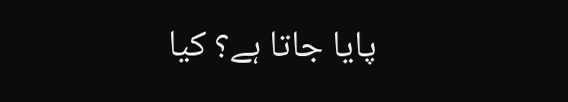پایا جاتا ہے؟ کیا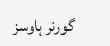گورنر ہاوسز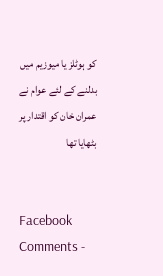کو ہوٹلز یا میوزیم میں بدلنے کے لئے عوام نے عمران خان کو اقتدار پر بٹھایا تھا


Facebook Comments -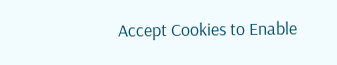Accept Cookies to Enable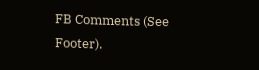FB Comments (See Footer).